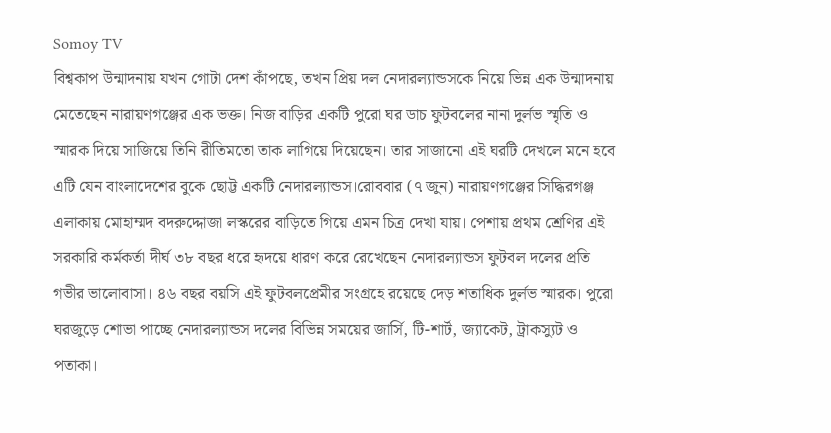Somoy TV
বিশ্বকাপ উন্মাদনায় যখন গোটা দেশ কাঁপছে, তখন প্রিয় দল নেদারল্যান্ডসকে নিয়ে ভিন্ন এক উন্মাদনায় মেতেছেন নারায়ণগঞ্জের এক ভক্ত। নিজ বাড়ির একটি পুরো ঘর ডাচ ফুটবলের নানা দুর্লভ স্মৃতি ও স্মারক দিয়ে সাজিয়ে তিনি রীতিমতো তাক লাগিয়ে দিয়েছেন। তার সাজানো এই ঘরটি দেখলে মনে হবে এটি যেন বাংলাদেশের বুকে ছোট্ট একটি নেদারল্যান্ডস।রোববার (৭ জুন) নারায়ণগঞ্জের সিদ্ধিরগঞ্জ এলাকায় মোহাম্মদ বদরুদ্দোজা লস্করের বাড়িতে গিয়ে এমন চিত্র দেখা যায়। পেশায় প্রথম শ্রেণির এই সরকারি কর্মকর্তা দীর্ঘ ৩৮ বছর ধরে হৃদয়ে ধারণ করে রেখেছেন নেদারল্যান্ডস ফুটবল দলের প্রতি গভীর ভালোবাসা। ৪৬ বছর বয়সি এই ফুটবলপ্রেমীর সংগ্রহে রয়েছে দেড় শতাধিক দুর্লভ স্মারক। পুরো ঘরজুড়ে শোভা পাচ্ছে নেদারল্যান্ডস দলের বিভিন্ন সময়ের জার্সি, টি-শার্ট, জ্যাকেট, ট্রাকস্যুট ও পতাকা।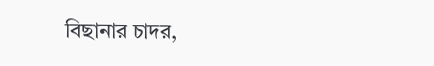বিছানার চাদর,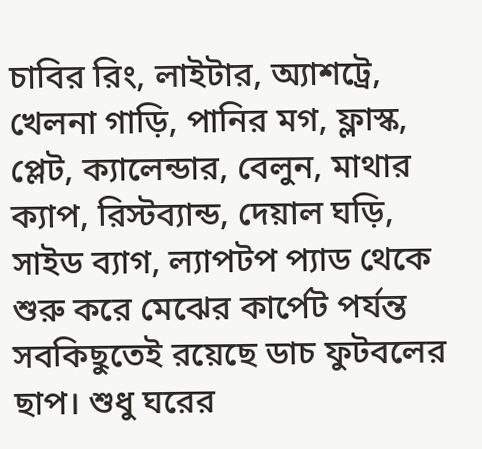চাবির রিং, লাইটার, অ্যাশট্রে, খেলনা গাড়ি, পানির মগ, ফ্লাস্ক, প্লেট, ক্যালেন্ডার, বেলুন, মাথার ক্যাপ, রিস্টব্যান্ড, দেয়াল ঘড়ি, সাইড ব্যাগ, ল্যাপটপ প্যাড থেকে শুরু করে মেঝের কার্পেট পর্যন্ত সবকিছুতেই রয়েছে ডাচ ফুটবলের ছাপ। শুধু ঘরের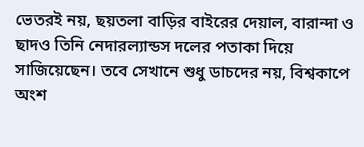ভেতরই নয়, ছয়তলা বাড়ির বাইরের দেয়াল, বারান্দা ও ছাদও তিনি নেদারল্যান্ডস দলের পতাকা দিয়ে সাজিয়েছেন। তবে সেখানে শুধু ডাচদের নয়, বিশ্বকাপে অংশ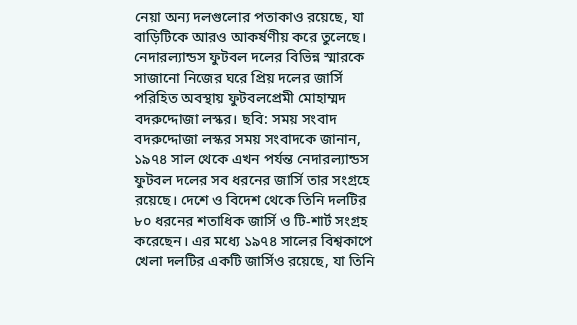নেয়া অন্য দলগুলোর পতাকাও রয়েছে, যা বাড়িটিকে আরও আকর্ষণীয় করে তুলেছে। নেদারল্যান্ডস ফুটবল দলের বিভিন্ন স্মারকে সাজানো নিজের ঘরে প্রিয় দলের জার্সি পরিহিত অবস্থায় ফুটবলপ্রেমী মোহাম্মদ বদরুদ্দোজা লস্কর। ছবি: সময় সংবাদ বদরুদ্দোজা লস্কর সময় সংবাদকে জানান, ১৯৭৪ সাল থেকে এখন পর্যন্ত নেদারল্যান্ডস ফুটবল দলের সব ধরনের জার্সি তার সংগ্রহে রয়েছে। দেশে ও বিদেশ থেকে তিনি দলটির ৮০ ধরনের শতাধিক জার্সি ও টি-শার্ট সংগ্রহ করেছেন। এর মধ্যে ১৯৭৪ সালের বিশ্বকাপে খেলা দলটির একটি জার্সিও রয়েছে, যা তিনি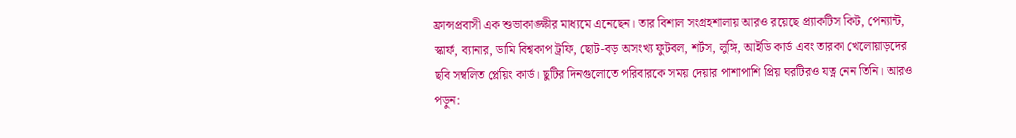ফ্রান্সপ্রবাসী এক শুভাকাঙ্ক্ষীর মাধ্যমে এনেছেন। তার বিশাল সংগ্রহশালায় আরও রয়েছে প্র্যাকটিস কিট, পেন্যান্ট, স্কার্ফ, ব্যানার, ডামি বিশ্বকাপ ট্রফি, ছোট-বড় অসংখ্য ফুটবল, শর্টস, লুঙ্গি, আইডি কার্ড এবং তারকা খেলোয়াড়দের ছবি সম্বলিত প্লেয়িং কার্ড। ছুটির দিনগুলোতে পরিবারকে সময় দেয়ার পাশাপাশি প্রিয় ঘরটিরও যত্ন নেন তিনি। আরও পড়ুন: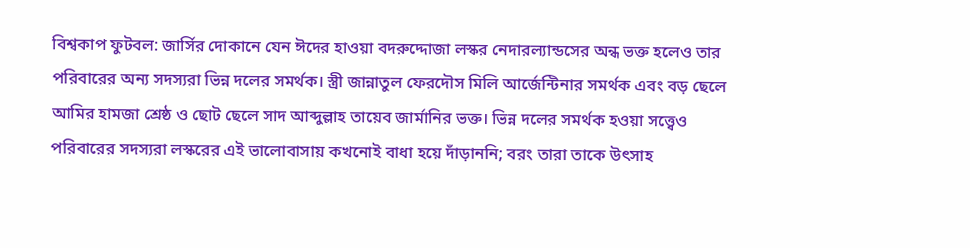বিশ্বকাপ ফুটবল: জার্সির দোকানে যেন ঈদের হাওয়া বদরুদ্দোজা লস্কর নেদারল্যান্ডসের অন্ধ ভক্ত হলেও তার পরিবারের অন্য সদস্যরা ভিন্ন দলের সমর্থক। স্ত্রী জান্নাতুল ফেরদৌস মিলি আর্জেন্টিনার সমর্থক এবং বড় ছেলে আমির হামজা শ্রেষ্ঠ ও ছোট ছেলে সাদ আব্দুল্লাহ তায়েব জার্মানির ভক্ত। ভিন্ন দলের সমর্থক হওয়া সত্ত্বেও পরিবারের সদস্যরা লস্করের এই ভালোবাসায় কখনোই বাধা হয়ে দাঁড়াননি; বরং তারা তাকে উৎসাহ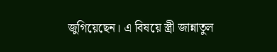জুগিয়েছেন। এ বিষয়ে স্ত্রী জান্নাতুল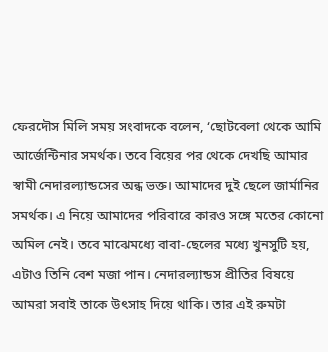ফেরদৌস মিলি সময় সংবাদকে বলেন, ‘ছোটবেলা থেকে আমি আর্জেন্টিনার সমর্থক। তবে বিয়ের পর থেকে দেখছি আমার স্বামী নেদারল্যান্ডসের অন্ধ ভক্ত। আমাদের দুই ছেলে জার্মানির সমর্থক। এ নিয়ে আমাদের পরিবারে কারও সঙ্গে মতের কোনো অমিল নেই। তবে মাঝেমধ্যে বাবা-ছেলের মধ্যে খুনসুটি হয়, এটাও তিনি বেশ মজা পান। নেদারল্যান্ডস প্রীতির বিষয়ে আমরা সবাই তাকে উৎসাহ দিয়ে থাকি। তার এই রুমটা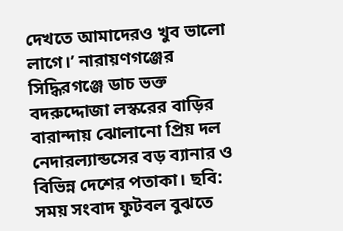দেখতে আমাদেরও খুব ভালো লাগে।’ নারায়ণগঞ্জের সিদ্ধিরগঞ্জে ডাচ ভক্ত বদরুদ্দোজা লস্করের বাড়ির বারান্দায় ঝোলানো প্রিয় দল নেদারল্যান্ডসের বড় ব্যানার ও বিভিন্ন দেশের পতাকা। ছবি: সময় সংবাদ ফুটবল বুঝতে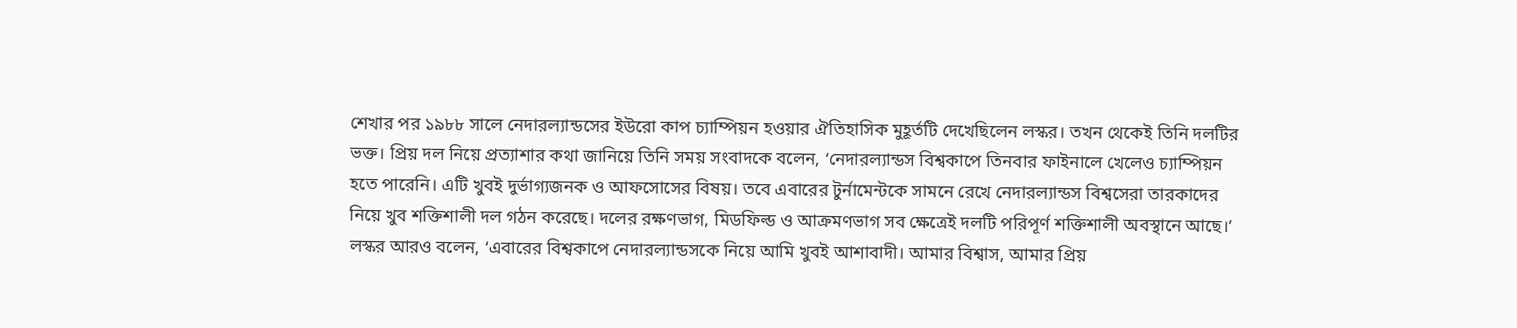শেখার পর ১৯৮৮ সালে নেদারল্যান্ডসের ইউরো কাপ চ্যাম্পিয়ন হওয়ার ঐতিহাসিক মুহূর্তটি দেখেছিলেন লস্কর। তখন থেকেই তিনি দলটির ভক্ত। প্রিয় দল নিয়ে প্রত্যাশার কথা জানিয়ে তিনি সময় সংবাদকে বলেন, ‘নেদারল্যান্ডস বিশ্বকাপে তিনবার ফাইনালে খেলেও চ্যাম্পিয়ন হতে পারেনি। এটি খুবই দুর্ভাগ্যজনক ও আফসোসের বিষয়। তবে এবারের টুর্নামেন্টকে সামনে রেখে নেদারল্যান্ডস বিশ্বসেরা তারকাদের নিয়ে খুব শক্তিশালী দল গঠন করেছে। দলের রক্ষণভাগ, মিডফিল্ড ও আক্রমণভাগ সব ক্ষেত্রেই দলটি পরিপূর্ণ শক্তিশালী অবস্থানে আছে।’ লস্কর আরও বলেন, ‘এবারের বিশ্বকাপে নেদারল্যান্ডসকে নিয়ে আমি খুবই আশাবাদী। আমার বিশ্বাস, আমার প্রিয়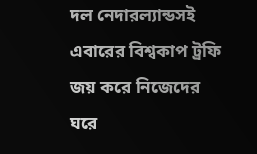দল নেদারল্যান্ডসই এবারের বিশ্বকাপ ট্রফি জয় করে নিজেদের ঘরে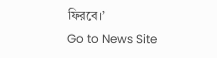ফিরবে।’
Go to News Site